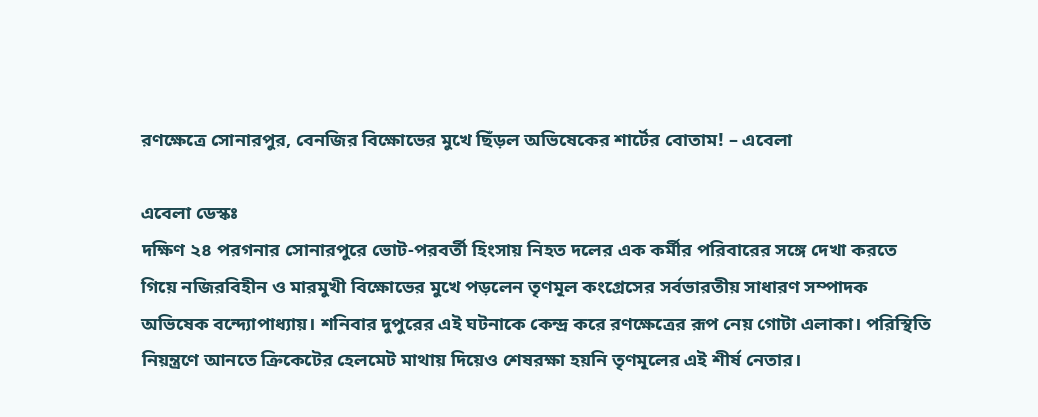রণক্ষেত্রে সোনারপুর, বেনজির বিক্ষোভের মুখে ছিঁড়ল অভিষেকের শার্টের বোতাম! – এবেলা

এবেলা ডেস্কঃ
দক্ষিণ ২৪ পরগনার সোনারপুরে ভোট-পরবর্তী হিংসায় নিহত দলের এক কর্মীর পরিবারের সঙ্গে দেখা করতে গিয়ে নজিরবিহীন ও মারমুখী বিক্ষোভের মুখে পড়লেন তৃণমূল কংগ্রেসের সর্বভারতীয় সাধারণ সম্পাদক অভিষেক বন্দ্যোপাধ্যায়। শনিবার দুপুরের এই ঘটনাকে কেন্দ্র করে রণক্ষেত্রের রূপ নেয় গোটা এলাকা। পরিস্থিতি নিয়ন্ত্রণে আনতে ক্রিকেটের হেলমেট মাথায় দিয়েও শেষরক্ষা হয়নি তৃণমূলের এই শীর্ষ নেতার।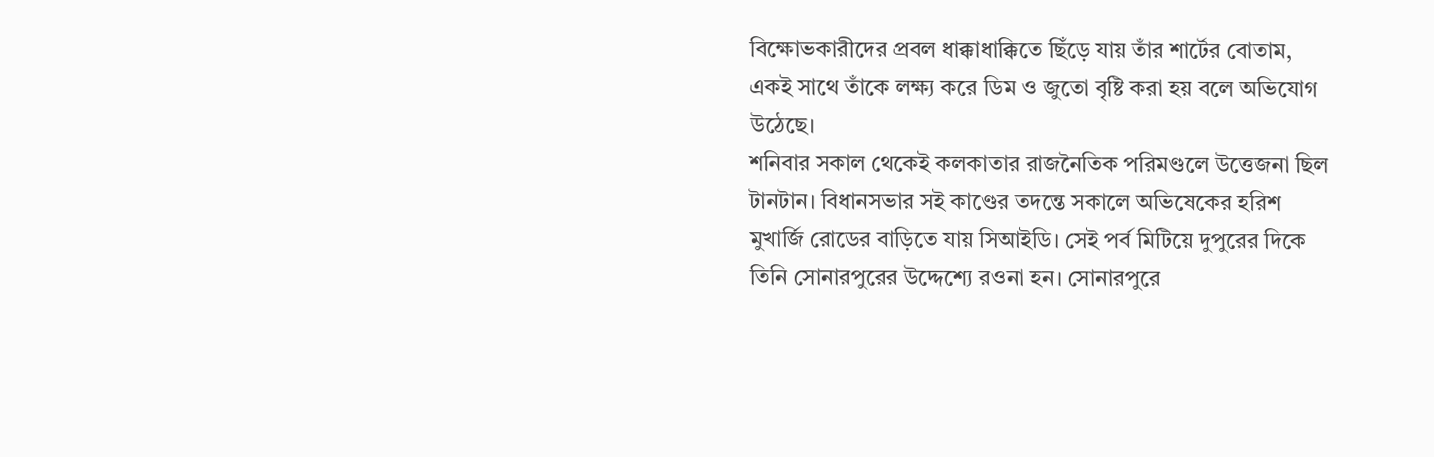বিক্ষোভকারীদের প্রবল ধাক্কাধাক্কিতে ছিঁড়ে যায় তাঁর শার্টের বোতাম, একই সাথে তাঁকে লক্ষ্য করে ডিম ও জুতো বৃষ্টি করা হয় বলে অভিযোগ উঠেছে।
শনিবার সকাল থেকেই কলকাতার রাজনৈতিক পরিমণ্ডলে উত্তেজনা ছিল টানটান। বিধানসভার সই কাণ্ডের তদন্তে সকালে অভিষেকের হরিশ মুখার্জি রোডের বাড়িতে যায় সিআইডি। সেই পর্ব মিটিয়ে দুপুরের দিকে তিনি সোনারপুরের উদ্দেশ্যে রওনা হন। সোনারপুরে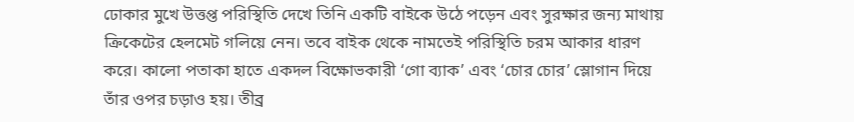ঢোকার মুখে উত্তপ্ত পরিস্থিতি দেখে তিনি একটি বাইকে উঠে পড়েন এবং সুরক্ষার জন্য মাথায় ক্রিকেটের হেলমেট গলিয়ে নেন। তবে বাইক থেকে নামতেই পরিস্থিতি চরম আকার ধারণ করে। কালো পতাকা হাতে একদল বিক্ষোভকারী ‘গো ব্যাক’ এবং ‘চোর চোর’ স্লোগান দিয়ে তাঁর ওপর চড়াও হয়। তীব্র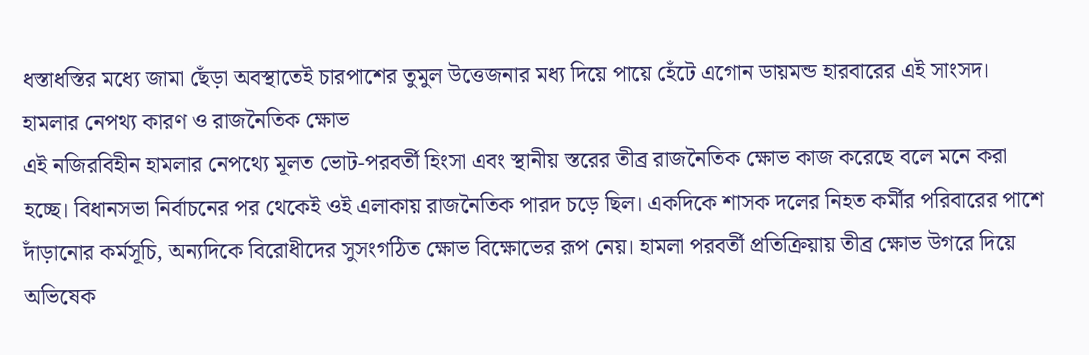ধস্তাধস্তির মধ্যে জামা ছেঁড়া অবস্থাতেই চারপাশের তুমুল উত্তেজনার মধ্য দিয়ে পায়ে হেঁটে এগোন ডায়মন্ড হারবারের এই সাংসদ।
হামলার নেপথ্য কারণ ও রাজনৈতিক ক্ষোভ
এই নজিরবিহীন হামলার নেপথ্যে মূলত ভোট-পরবর্তী হিংসা এবং স্থানীয় স্তরের তীব্র রাজনৈতিক ক্ষোভ কাজ করেছে বলে মনে করা হচ্ছে। বিধানসভা নির্বাচনের পর থেকেই ওই এলাকায় রাজনৈতিক পারদ চড়ে ছিল। একদিকে শাসক দলের নিহত কর্মীর পরিবারের পাশে দাঁড়ানোর কর্মসূচি, অন্যদিকে বিরোধীদের সুসংগঠিত ক্ষোভ বিক্ষোভের রূপ নেয়। হামলা পরবর্তী প্রতিক্রিয়ায় তীব্র ক্ষোভ উগরে দিয়ে অভিষেক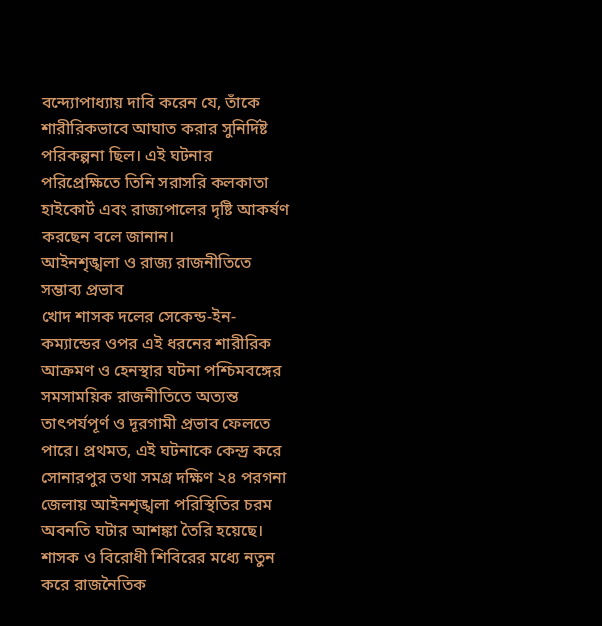বন্দ্যোপাধ্যায় দাবি করেন যে, তাঁকে শারীরিকভাবে আঘাত করার সুনির্দিষ্ট পরিকল্পনা ছিল। এই ঘটনার পরিপ্রেক্ষিতে তিনি সরাসরি কলকাতা হাইকোর্ট এবং রাজ্যপালের দৃষ্টি আকর্ষণ করছেন বলে জানান।
আইনশৃঙ্খলা ও রাজ্য রাজনীতিতে সম্ভাব্য প্রভাব
খোদ শাসক দলের সেকেন্ড-ইন-কম্যান্ডের ওপর এই ধরনের শারীরিক আক্রমণ ও হেনস্থার ঘটনা পশ্চিমবঙ্গের সমসাময়িক রাজনীতিতে অত্যন্ত তাৎপর্যপূর্ণ ও দূরগামী প্রভাব ফেলতে পারে। প্রথমত, এই ঘটনাকে কেন্দ্র করে সোনারপুর তথা সমগ্র দক্ষিণ ২৪ পরগনা জেলায় আইনশৃঙ্খলা পরিস্থিতির চরম অবনতি ঘটার আশঙ্কা তৈরি হয়েছে। শাসক ও বিরোধী শিবিরের মধ্যে নতুন করে রাজনৈতিক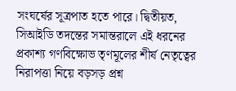সংঘর্ষের সূত্রপাত হতে পারে। দ্বিতীয়ত, সিআইডি তদন্তের সমান্তরালে এই ধরনের প্রকাশ্য গণবিক্ষোভ তৃণমূলের শীর্ষ নেতৃত্বের নিরাপত্তা নিয়ে বড়সড় প্রশ্ন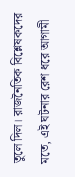তুলে দিল। রাজনৈতিক বিশ্লেষকদের মতে, এই ঘটনার রেশ ধরে আগামী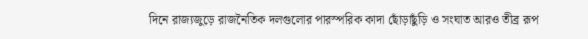দিনে রাজ্যজুড়ে রাজনৈতিক দলগুলোর পারস্পরিক কাদা ছোঁড়াছুঁড়ি ও সংঘাত আরও তীব্র রূপ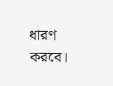ধারণ করবে।